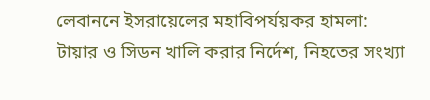লেবাননে ইসরায়েলের মহাবিপর্যয়কর হামলা: টায়ার ও সিডন খালি করার নির্দেশ, নিহতের সংখ্যা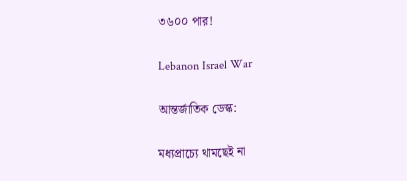৩৬০০ পার!

Lebanon Israel War

আন্তর্জাতিক ডেস্ক:

মধ্যপ্রাচ্যে থামছেই না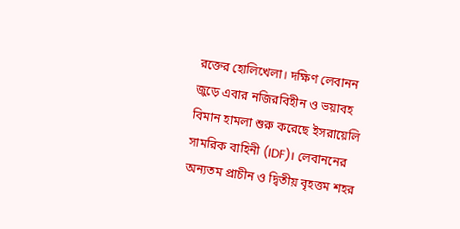রক্তের হোলিখেলা। দক্ষিণ লেবানন জুড়ে এবার নজিরবিহীন ও ভয়াবহ বিমান হামলা শুরু করেছে ইসরায়েলি সামরিক বাহিনী (IDF)। লেবাননের অন্যতম প্রাচীন ও দ্বিতীয় বৃহত্তম শহর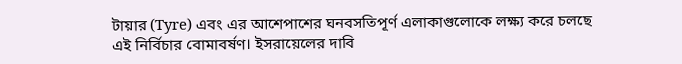টায়ার (Tyre) এবং এর আশেপাশের ঘনবসতিপূর্ণ এলাকাগুলোকে লক্ষ্য করে চলছে এই নির্বিচার বোমাবর্ষণ। ইসরায়েলের দাবি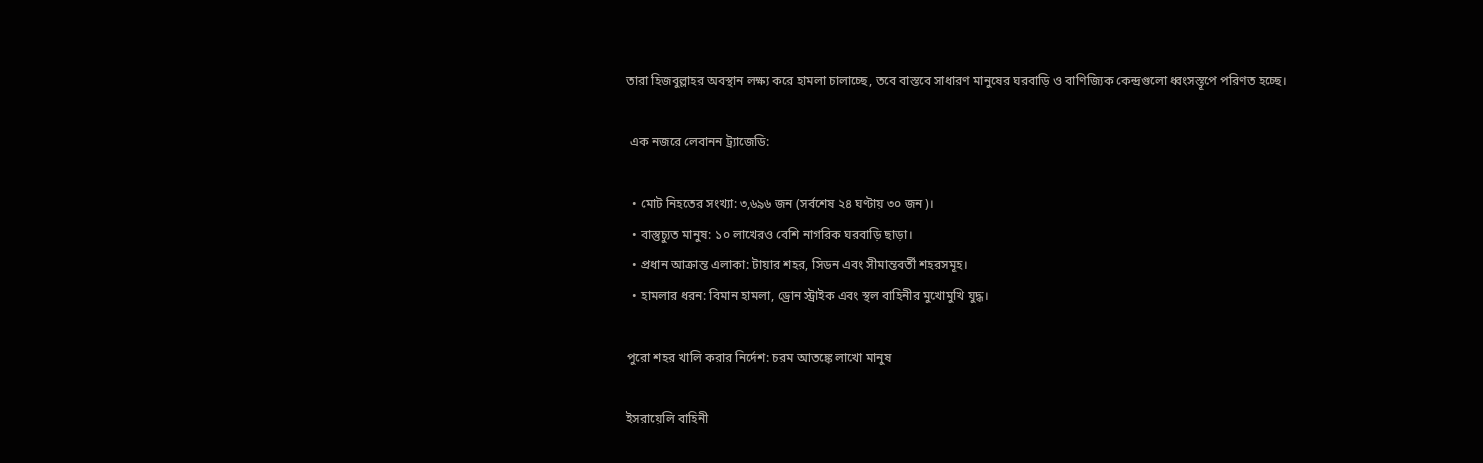তারা হিজবুল্লাহর অবস্থান লক্ষ্য করে হামলা চালাচ্ছে, তবে বাস্তবে সাধারণ মানুষের ঘরবাড়ি ও বাণিজ্যিক কেন্দ্রগুলো ধ্বংসস্তূপে পরিণত হচ্ছে।

 এক নজরে লেবানন ট্র্যাজেডি:

  • মোট নিহতের সংখ্যা: ৩,৬৯৬ জন (সর্বশেষ ২৪ ঘণ্টায় ৩০ জন)।
  • বাস্তুচ্যুত মানুষ: ১০ লাখেরও বেশি নাগরিক ঘরবাড়ি ছাড়া।
  • প্রধান আক্রান্ত এলাকা: টায়ার শহর, সিডন এবং সীমান্তবর্তী শহরসমূহ।
  • হামলার ধরন: বিমান হামলা, ড্রোন স্ট্রাইক এবং স্থল বাহিনীর মুখোমুখি যুদ্ধ।

পুরো শহর খালি করার নির্দেশ: চরম আতঙ্কে লাখো মানুষ

ইসরায়েলি বাহিনী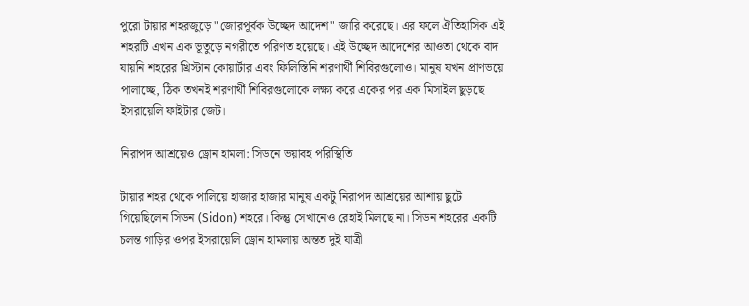পুরো টায়ার শহরজুড়ে "জোরপূর্বক উচ্ছেদ আদেশ" জারি করেছে। এর ফলে ঐতিহাসিক এই শহরটি এখন এক ভূতুড়ে নগরীতে পরিণত হয়েছে। এই উচ্ছেদ আদেশের আওতা থেকে বাদ যায়নি শহরের খ্রিস্টান কোয়ার্টার এবং ফিলিস্তিনি শরণার্থী শিবিরগুলোও। মানুষ যখন প্রাণভয়ে পালাচ্ছে, ঠিক তখনই শরণার্থী শিবিরগুলোকে লক্ষ্য করে একের পর এক মিসাইল ছুড়ছে ইসরায়েলি ফাইটার জেট।

নিরাপদ আশ্রয়েও ড্রোন হামলা: সিডনে ভয়াবহ পরিস্থিতি

টায়ার শহর থেকে পালিয়ে হাজার হাজার মানুষ একটু নিরাপদ আশ্রয়ের আশায় ছুটে গিয়েছিলেন সিডন (Sidon) শহরে। কিন্তু সেখানেও রেহাই মিলছে না। সিডন শহরের একটি চলন্ত গাড়ির ওপর ইসরায়েলি ড্রোন হামলায় অন্তত দুই যাত্রী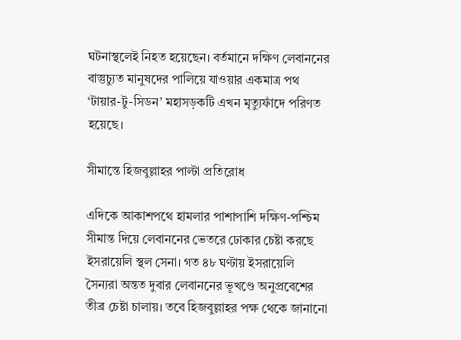ঘটনাস্থলেই নিহত হয়েছেন। বর্তমানে দক্ষিণ লেবাননের বাস্তুচ্যুত মানুষদের পালিয়ে যাওয়ার একমাত্র পথ ‘টায়ার-টু-সিডন’ মহাসড়কটি এখন মৃত্যুফাঁদে পরিণত হয়েছে।

সীমান্তে হিজবুল্লাহর পাল্টা প্রতিরোধ

এদিকে আকাশপথে হামলার পাশাপাশি দক্ষিণ-পশ্চিম সীমান্ত দিয়ে লেবাননের ভেতরে ঢোকার চেষ্টা করছে ইসরায়েলি স্থল সেনা। গত ৪৮ ঘণ্টায় ইসরায়েলি সৈন্যরা অন্তত দুবার লেবাননের ভূখণ্ডে অনুপ্রবেশের তীব্র চেষ্টা চালায়। তবে হিজবুল্লাহর পক্ষ থেকে জানানো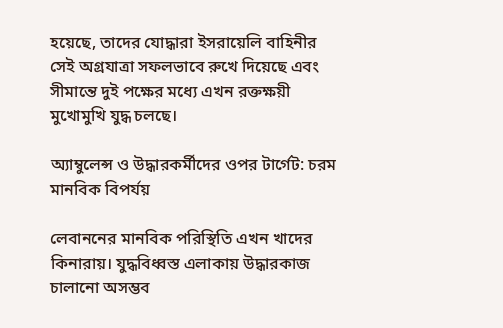হয়েছে, তাদের যোদ্ধারা ইসরায়েলি বাহিনীর সেই অগ্রযাত্রা সফলভাবে রুখে দিয়েছে এবং সীমান্তে দুই পক্ষের মধ্যে এখন রক্তক্ষয়ী মুখোমুখি যুদ্ধ চলছে।

অ্যাম্বুলেন্স ও উদ্ধারকর্মীদের ওপর টার্গেট: চরম মানবিক বিপর্যয়

লেবাননের মানবিক পরিস্থিতি এখন খাদের কিনারায়। যুদ্ধবিধ্বস্ত এলাকায় উদ্ধারকাজ চালানো অসম্ভব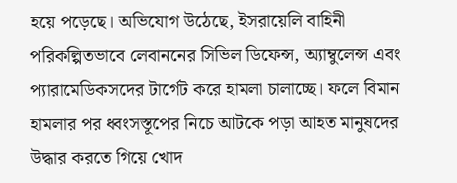হয়ে পড়েছে। অভিযোগ উঠেছে, ইসরায়েলি বাহিনী পরিকল্পিতভাবে লেবাননের সিভিল ডিফেন্স, অ্যাম্বুলেন্স এবং প্যারামেডিকসদের টার্গেট করে হামলা চালাচ্ছে। ফলে বিমান হামলার পর ধ্বংসস্তূপের নিচে আটকে পড়া আহত মানুষদের উদ্ধার করতে গিয়ে খোদ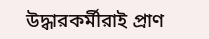উদ্ধারকর্মীরাই প্রাণ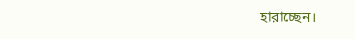হারাচ্ছেন।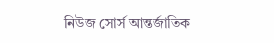নিউজ সোর্স আন্তর্জাতিক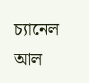চ্যানেল আল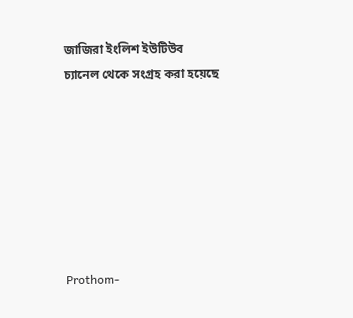জাজিরা ইংলিশ ইউটিউব চ্যানেল থেকে সংগ্রহ করা হয়েছে







Prothom-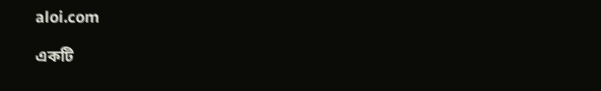aloi.com

একটি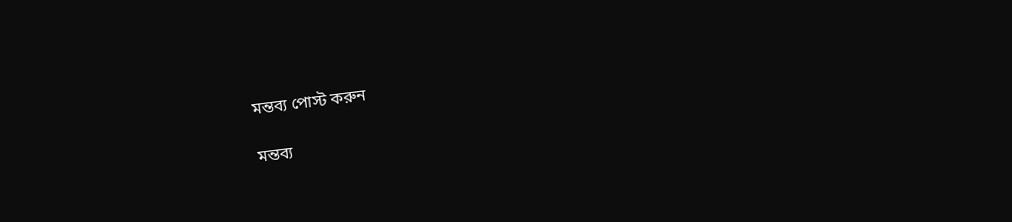মন্তব্য পোস্ট করুন

মন্তব্য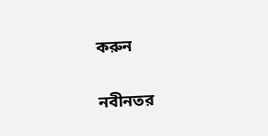করুন

নবীনতর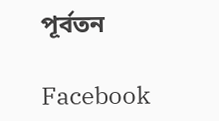পূর্বতন

Facebook